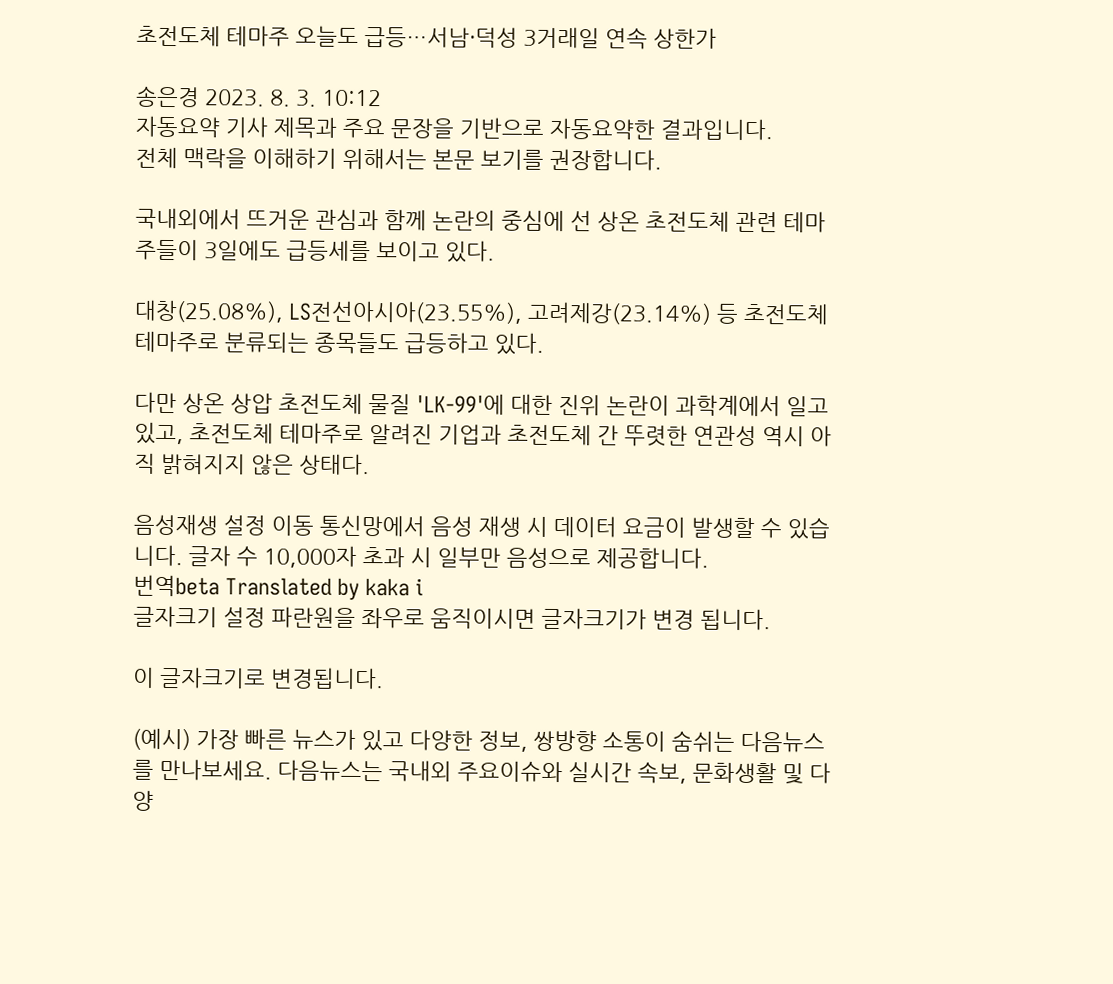초전도체 테마주 오늘도 급등…서남·덕성 3거래일 연속 상한가

송은경 2023. 8. 3. 10:12
자동요약 기사 제목과 주요 문장을 기반으로 자동요약한 결과입니다.
전체 맥락을 이해하기 위해서는 본문 보기를 권장합니다.

국내외에서 뜨거운 관심과 함께 논란의 중심에 선 상온 초전도체 관련 테마주들이 3일에도 급등세를 보이고 있다.

대창(25.08%), LS전선아시아(23.55%), 고려제강(23.14%) 등 초전도체 테마주로 분류되는 종목들도 급등하고 있다.

다만 상온 상압 초전도체 물질 'LK-99'에 대한 진위 논란이 과학계에서 일고 있고, 초전도체 테마주로 알려진 기업과 초전도체 간 뚜렷한 연관성 역시 아직 밝혀지지 않은 상태다.

음성재생 설정 이동 통신망에서 음성 재생 시 데이터 요금이 발생할 수 있습니다. 글자 수 10,000자 초과 시 일부만 음성으로 제공합니다.
번역beta Translated by kaka i
글자크기 설정 파란원을 좌우로 움직이시면 글자크기가 변경 됩니다.

이 글자크기로 변경됩니다.

(예시) 가장 빠른 뉴스가 있고 다양한 정보, 쌍방향 소통이 숨쉬는 다음뉴스를 만나보세요. 다음뉴스는 국내외 주요이슈와 실시간 속보, 문화생활 및 다양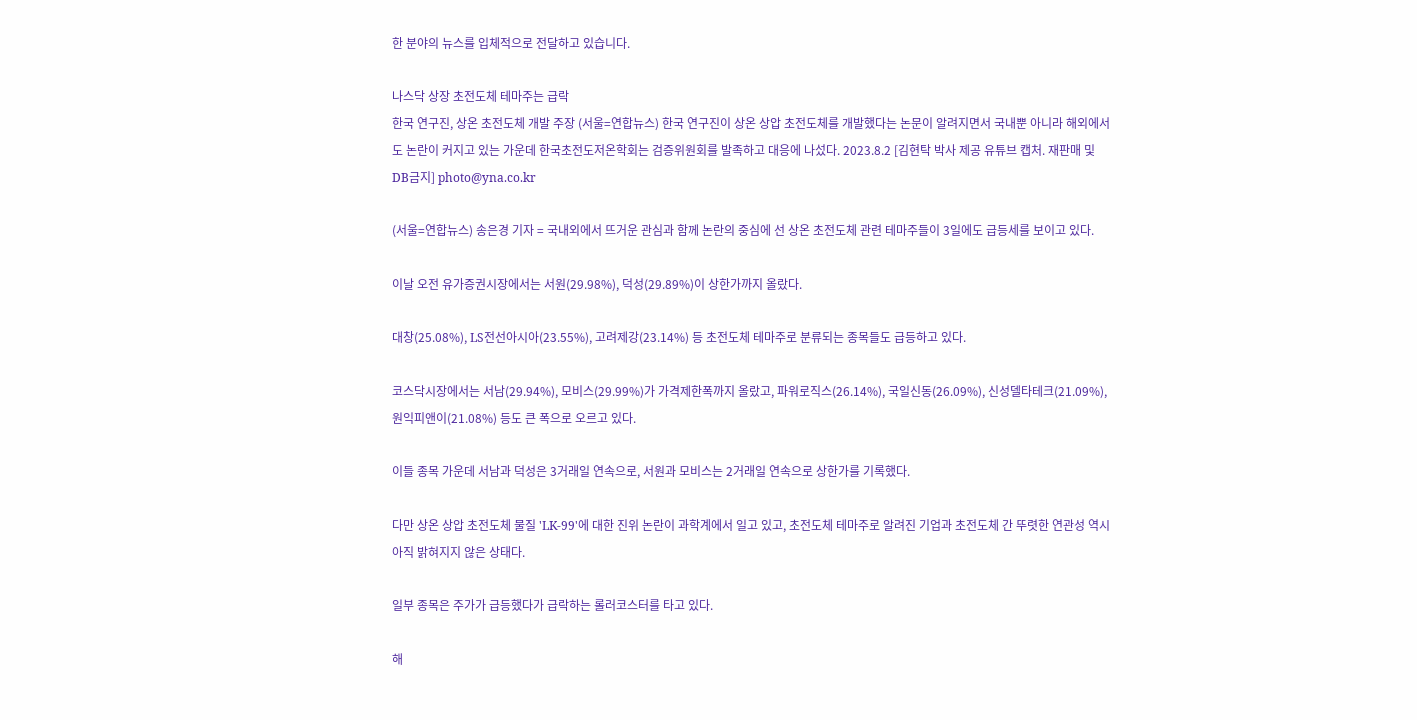한 분야의 뉴스를 입체적으로 전달하고 있습니다.

나스닥 상장 초전도체 테마주는 급락
한국 연구진, 상온 초전도체 개발 주장 (서울=연합뉴스) 한국 연구진이 상온 상압 초전도체를 개발했다는 논문이 알려지면서 국내뿐 아니라 해외에서도 논란이 커지고 있는 가운데 한국초전도저온학회는 검증위원회를 발족하고 대응에 나섰다. 2023.8.2 [김현탁 박사 제공 유튜브 캡처. 재판매 및 DB금지] photo@yna.co.kr

(서울=연합뉴스) 송은경 기자 = 국내외에서 뜨거운 관심과 함께 논란의 중심에 선 상온 초전도체 관련 테마주들이 3일에도 급등세를 보이고 있다.

이날 오전 유가증권시장에서는 서원(29.98%), 덕성(29.89%)이 상한가까지 올랐다.

대창(25.08%), LS전선아시아(23.55%), 고려제강(23.14%) 등 초전도체 테마주로 분류되는 종목들도 급등하고 있다.

코스닥시장에서는 서남(29.94%), 모비스(29.99%)가 가격제한폭까지 올랐고, 파워로직스(26.14%), 국일신동(26.09%), 신성델타테크(21.09%), 원익피앤이(21.08%) 등도 큰 폭으로 오르고 있다.

이들 종목 가운데 서남과 덕성은 3거래일 연속으로, 서원과 모비스는 2거래일 연속으로 상한가를 기록했다.

다만 상온 상압 초전도체 물질 'LK-99'에 대한 진위 논란이 과학계에서 일고 있고, 초전도체 테마주로 알려진 기업과 초전도체 간 뚜렷한 연관성 역시 아직 밝혀지지 않은 상태다.

일부 종목은 주가가 급등했다가 급락하는 롤러코스터를 타고 있다.

해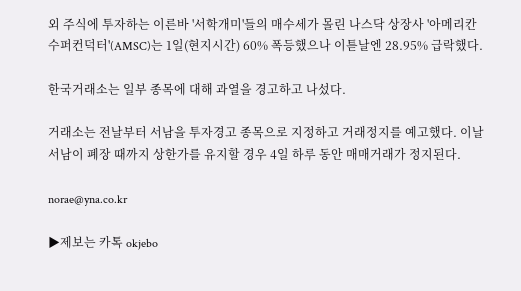외 주식에 투자하는 이른바 '서학개미'들의 매수세가 몰린 나스닥 상장사 '아메리칸 수퍼컨덕터'(AMSC)는 1일(현지시간) 60% 폭등했으나 이튿날엔 28.95% 급락했다.

한국거래소는 일부 종목에 대해 과열을 경고하고 나섰다.

거래소는 전날부터 서남을 투자경고 종목으로 지정하고 거래정지를 예고했다. 이날 서남이 폐장 때까지 상한가를 유지할 경우 4일 하루 동안 매매거래가 정지된다.

norae@yna.co.kr

▶제보는 카톡 okjebo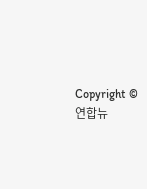Copyright © 연합뉴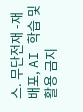스. 무단전재 -재배포, AI 학습 및 활용 금지